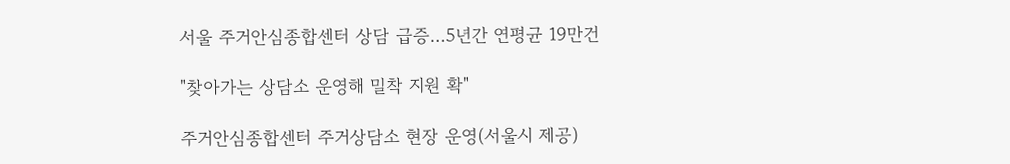서울 주거안심종합센터 상담 급증…5년간 연평균 19만건

"찾아가는 상담소 운영해 밀착 지원 확"

주거안심종합센터 주거상담소 현장 운영(서울시 제공)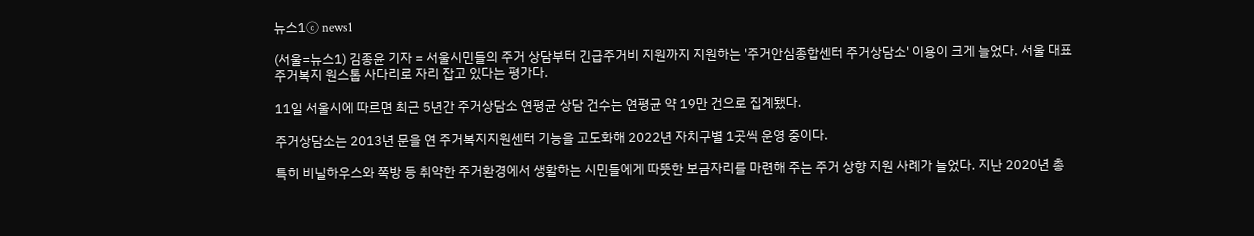뉴스1ⓒ news1

(서울=뉴스1) 김종윤 기자 = 서울시민들의 주거 상담부터 긴급주거비 지원까지 지원하는 '주거안심종합센터 주거상담소' 이용이 크게 늘었다. 서울 대표 주거복지 원스톱 사다리로 자리 잡고 있다는 평가다.

11일 서울시에 따르면 최근 5년간 주거상담소 연평균 상담 건수는 연평균 약 19만 건으로 집계됐다.

주거상담소는 2013년 문을 연 주거복지지원센터 기능을 고도화해 2022년 자치구별 1곳씩 운영 중이다.

특히 비닐하우스와 쪽방 등 취약한 주거환경에서 생활하는 시민들에게 따뜻한 보금자리를 마련해 주는 주거 상향 지원 사례가 늘었다. 지난 2020년 총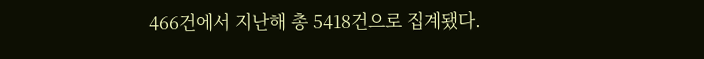466건에서 지난해 총 5418건으로 집계됐다.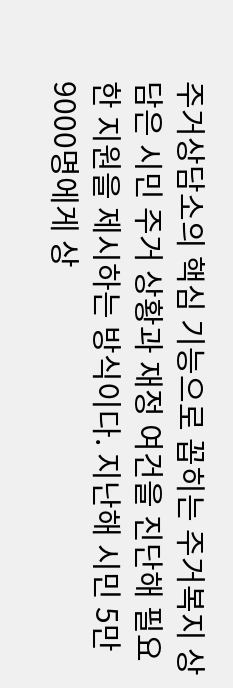주거상담소의 핵심 기능으로 꼽히는 주거복지 상담은 시민 주거 상황과 재정 여건을 진단해 필요한 지원을 제시하는 방식이다. 지난해 시민 5만 9000명에게 상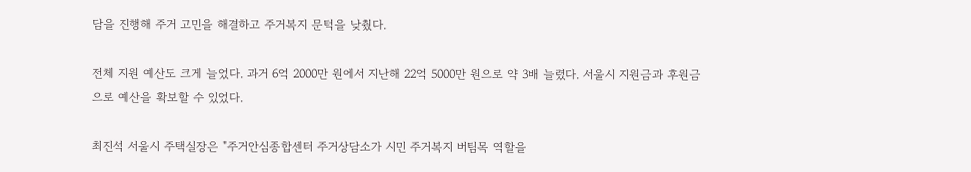담을 진행해 주거 고민을 해결하고 주거복지 문턱을 낮췄다.

전체 지원 예산도 크게 늘었다. 과거 6억 2000만 원에서 지난해 22억 5000만 원으로 약 3배 늘렸다. 서울시 지원금과 후원금으로 예산을 확보할 수 있었다.

최진석 서울시 주택실장은 "주거안심종합센터 주거상담소가 시민 주거복지 버팀목 역할을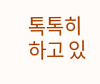톡톡히 하고 있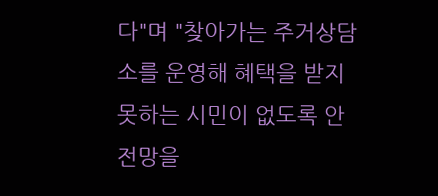다"며 "찾아가는 주거상담소를 운영해 혜택을 받지 못하는 시민이 없도록 안전망을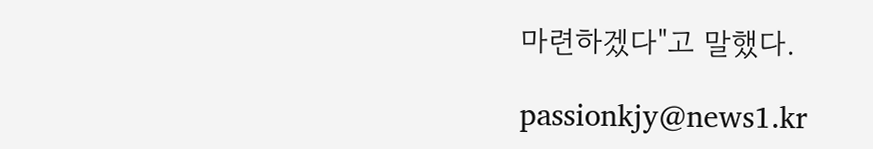마련하겠다"고 말했다.

passionkjy@news1.kr